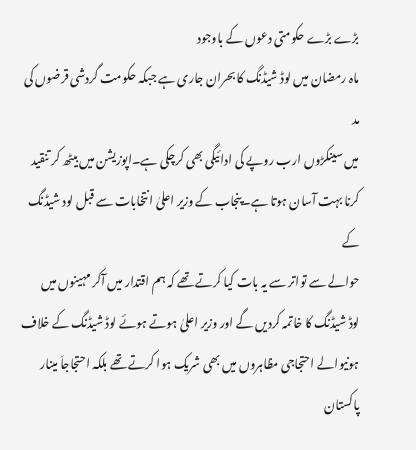بڑے بڑے حکومتی دعوں کے باوجود
ماہ رمضان میں لوڈ شیڈنگ کا بحران جاری ہے جبکہ حکومت گردشی قرضوں کی مد
میں سینکڑوں ارب روپے کی ادائیگی بھی کرچکی ہے۔اپوزیشن میں بیٹھ کر تنقید
کرنا بہت آسان ہوتا ہے۔پنجاب کے وزیر اعلیٰ انتخابات سے قبل لود شیڈنگ کے
حوالے سے تواتر سے یہ بات کیا کرتے تھے کہ ہم اقتدار میں آکر مہینوں میں
لوڈ شیڈنگ کا خاتمہ کردیں گے اور وزیر اعلیٰ ہوتے ہوئے لوڈ شیڈنگ کے خلاف
ہونیوالے احتجاجی مظاہروں میں بھی شریک ہوا کرتے تھے بلکہ احتجاجاَ مینار
پاکستان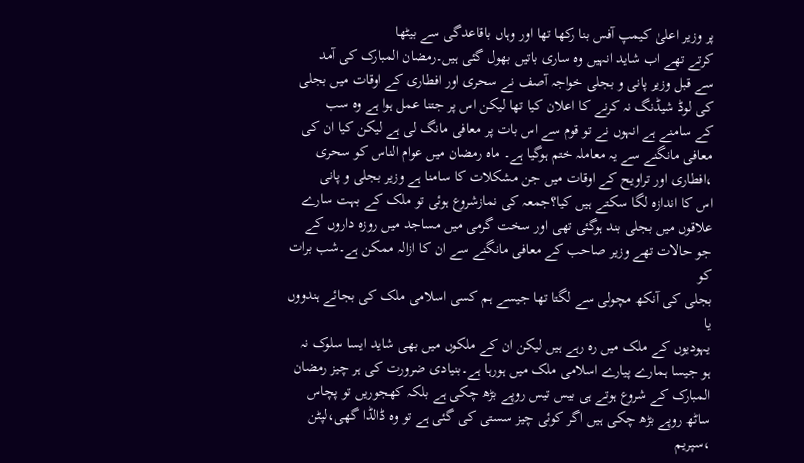پر وزیر اعلیٰ کیمپ آفس بنا رکھا تھا اور وہاں باقاعدگی سے بیٹھا
کرتے تھے اب شاید انہیں وہ ساری باتیں بھول گئی ہیں۔رمضان المبارک کی آمد
سے قبل وزیر پانی و بجلی خواجہ آصف نے سحری اور افطاری کے اوقات میں بجلی
کی لوڈ شیڈنگ نہ کرنے کا اعلان کیا تھا لیکن اس پر جتنا عمل ہوا ہے وہ سب
کے سامنے ہے انہوں نے تو قوم سے اس بات پر معافی مانگ لی ہے لیکن کیا ان کی
معافی مانگنے سے یہ معاملہ ختم ہوگیا ہے۔ ماہ رمضان میں عوام الناس کو سحری
،افطاری اور تراویح کے اوقات میں جن مشکلات کا سامنا ہے وزیر بجلی و پانی
اس کا اندازہ لگا سکتے ہیں کیا؟جمعہ کی نمازشروع ہوئی تو ملک کے بہت سارے
علاقوں میں بجلی بند ہوگئی تھی اور سخت گرمی میں مساجد میں روزہ داروں کے
جو حالات تھے وزیر صاحب کے معافی مانگنے سے ان کا ازالہ ممکن ہے۔شب برات کو
بجلی کی آنکھ مچولی سے لگتا تھا جیسے ہم کسی اسلامی ملک کی بجائے ہندووں یا
یہودیوں کے ملک میں رہ رہے ہیں لیکن ان کے ملکوں میں بھی شاید ایسا سلوک نہ
ہو جیسا ہمارے پیارے اسلامی ملک میں ہورہا ہے۔بنیادی ضرورت کی ہر چیز رمضان
المبارک کے شروع ہوتے ہی بیس تیس روپے بڑھ چکی ہے بلکہ کھجوریں تو پچاس
ساٹھ روپے بڑھ چکی ہیں اگر کوئی چیز سستی کی گئی ہے تو وہ ڈالڈا گھی،لپٹن ،سپریم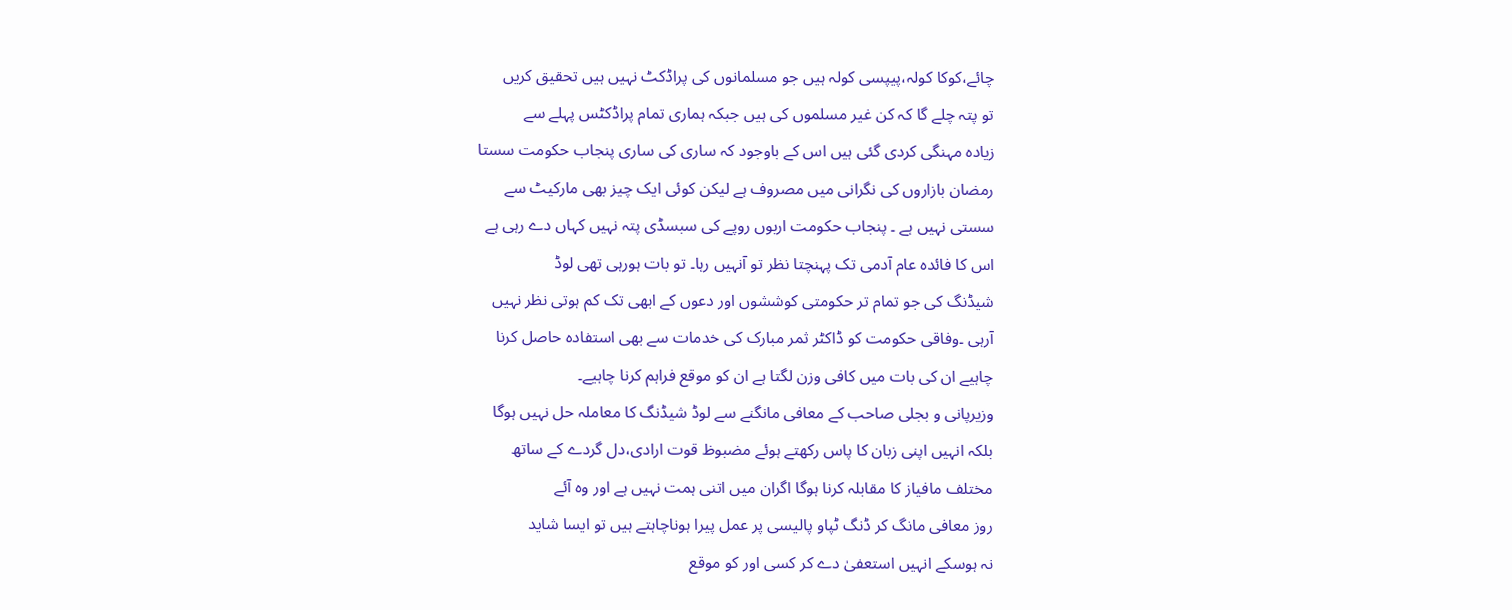چائے،کوکا کولہ،پیپسی کولہ ہیں جو مسلمانوں کی پراڈکٹ نہیں ہیں تحقیق کریں
تو پتہ چلے گا کہ کن غیر مسلموں کی ہیں جبکہ ہماری تمام پراڈکٹس پہلے سے
زیادہ مہنگی کردی گئی ہیں اس کے باوجود کہ ساری کی ساری پنجاب حکومت سستا
رمضان بازاروں کی نگرانی میں مصروف ہے لیکن کوئی ایک چیز بھی مارکیٹ سے
سستی نہیں ہے ۔ پنجاب حکومت اربوں روپے کی سبسڈی پتہ نہیں کہاں دے رہی ہے
اس کا فائدہ عام آدمی تک پہنچتا نظر تو آنہیں رہا۔ تو بات ہورہی تھی لوڈ
شیڈنگ کی جو تمام تر حکومتی کوششوں اور دعوں کے ابھی تک کم ہوتی نظر نہیں
آرہی ۔وفاقی حکومت کو ڈاکٹر ثمر مبارک کی خدمات سے بھی استفادہ حاصل کرنا
چاہیے ان کی بات میں کافی وزن لگتا ہے ان کو موقع فراہم کرنا چاہیے۔
وزیرپانی و بجلی صاحب کے معافی مانگنے سے لوڈ شیڈنگ کا معاملہ حل نہیں ہوگا
بلکہ انہیں اپنی زبان کا پاس رکھتے ہوئے مضبوظ قوت ارادی،دل گردے کے ساتھ
مختلف مافیاز کا مقابلہ کرنا ہوگا اگران میں اتنی ہمت نہیں ہے اور وہ آئے
روز معافی مانگ کر ڈنگ ٹپاو پالیسی پر عمل پیرا ہوناچاہتے ہیں تو ایسا شاید
نہ ہوسکے انہیں استعفیٰ دے کر کسی اور کو موقع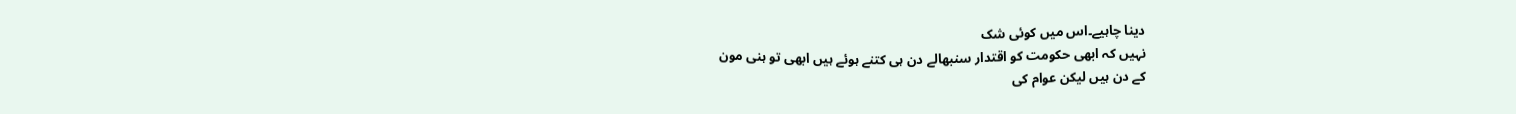دینا چاہیے۔اس میں کوئی شک
نہیں کہ ابھی حکومت کو اقتدار سنبھالے دن ہی کتنے ہوئے ہیں ابھی تو ہنی مون
کے دن ہیں لیکن عوام کی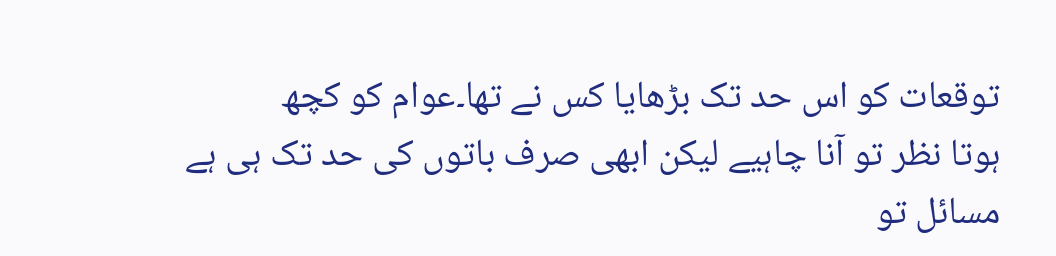توقعات کو اس حد تک بڑھایا کس نے تھا۔عوام کو کچھ
ہوتا نظر تو آنا چاہیے لیکن ابھی صرف باتوں کی حد تک ہی ہے مسائل تو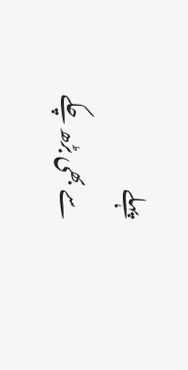پہلے
سے بھی بڑھ چکے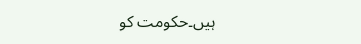ہیں۔حکومت کو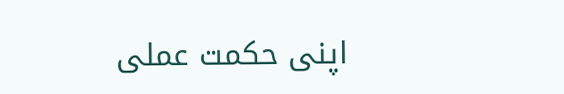اپنی حکمت عملی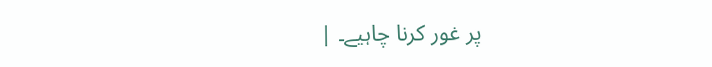پر غور کرنا چاہیے۔ |